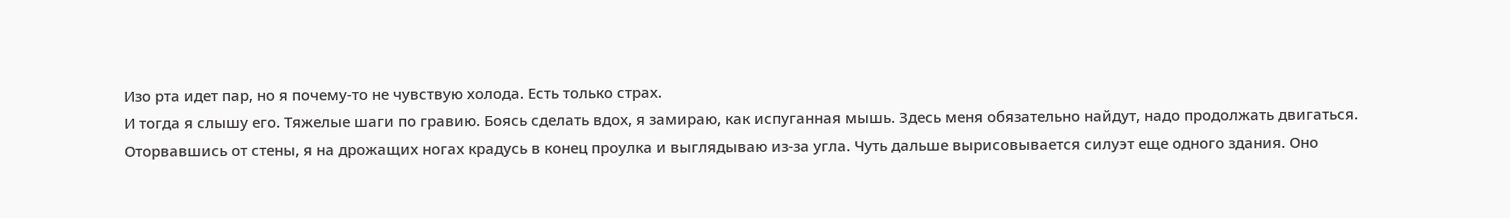Изо рта идет пар, но я почему-то не чувствую холода. Есть только страх.
И тогда я слышу его. Тяжелые шаги по гравию. Боясь сделать вдох, я замираю, как испуганная мышь. Здесь меня обязательно найдут, надо продолжать двигаться.
Оторвавшись от стены, я на дрожащих ногах крадусь в конец проулка и выглядываю из-за угла. Чуть дальше вырисовывается силуэт еще одного здания. Оно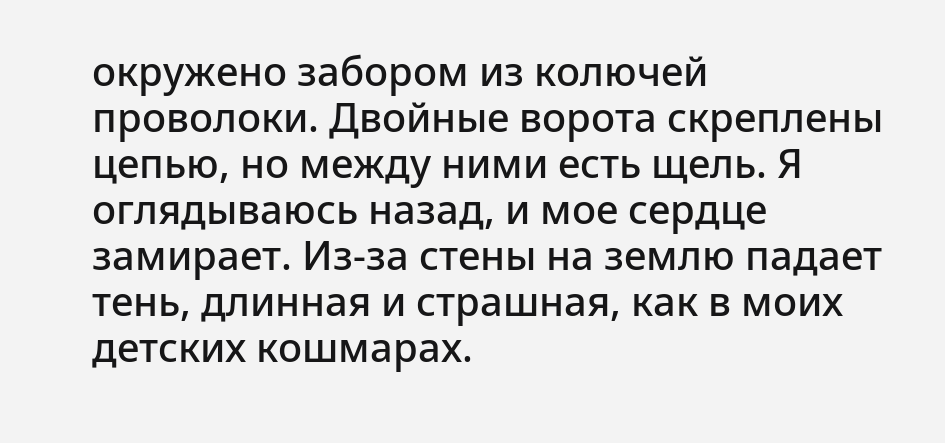окружено забором из колючей проволоки. Двойные ворота скреплены цепью, но между ними есть щель. Я оглядываюсь назад, и мое сердце замирает. Из-за стены на землю падает тень, длинная и страшная, как в моих детских кошмарах.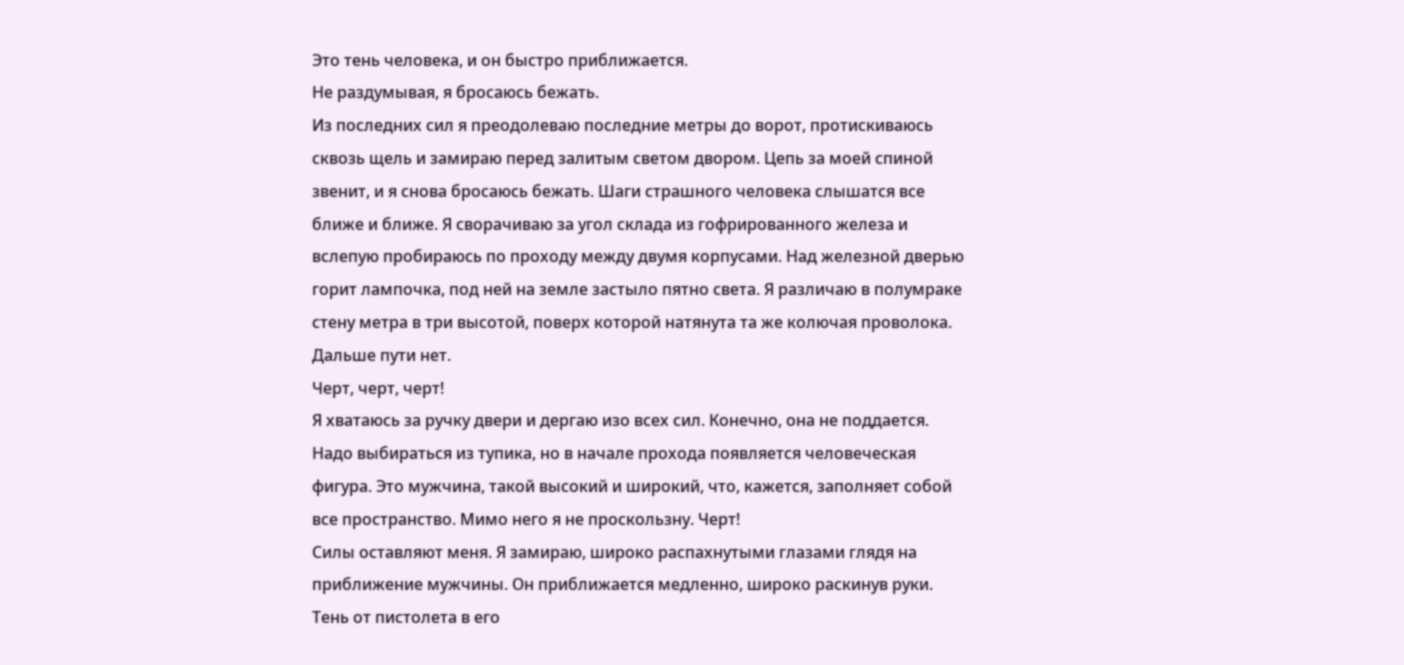Это тень человека, и он быстро приближается.
Не раздумывая, я бросаюсь бежать.
Из последних сил я преодолеваю последние метры до ворот, протискиваюсь сквозь щель и замираю перед залитым светом двором. Цепь за моей спиной звенит, и я снова бросаюсь бежать. Шаги страшного человека слышатся все ближе и ближе. Я сворачиваю за угол склада из гофрированного железа и вслепую пробираюсь по проходу между двумя корпусами. Над железной дверью горит лампочка, под ней на земле застыло пятно света. Я различаю в полумраке стену метра в три высотой, поверх которой натянута та же колючая проволока. Дальше пути нет.
Черт, черт, черт!
Я хватаюсь за ручку двери и дергаю изо всех сил. Конечно, она не поддается. Надо выбираться из тупика, но в начале прохода появляется человеческая фигура. Это мужчина, такой высокий и широкий, что, кажется, заполняет собой все пространство. Мимо него я не проскользну. Черт!
Силы оставляют меня. Я замираю, широко распахнутыми глазами глядя на приближение мужчины. Он приближается медленно, широко раскинув руки. Тень от пистолета в его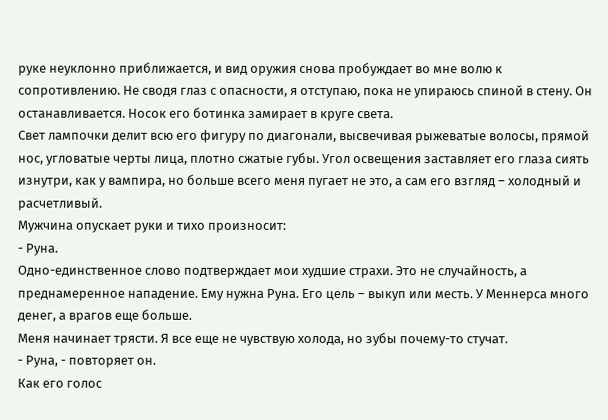руке неуклонно приближается, и вид оружия снова пробуждает во мне волю к сопротивлению. Не сводя глаз с опасности, я отступаю, пока не упираюсь спиной в стену. Он останавливается. Носок его ботинка замирает в круге света.
Свет лампочки делит всю его фигуру по диагонали, высвечивая рыжеватые волосы, прямой нос, угловатые черты лица, плотно сжатые губы. Угол освещения заставляет его глаза сиять изнутри, как у вампира, но больше всего меня пугает не это, а сам его взгляд – холодный и расчетливый.
Мужчина опускает руки и тихо произносит:
- Руна.
Одно-единственное слово подтверждает мои худшие страхи. Это не случайность, а преднамеренное нападение. Ему нужна Руна. Его цель – выкуп или месть. У Меннерса много денег, а врагов еще больше.
Меня начинает трясти. Я все еще не чувствую холода, но зубы почему-то стучат.
- Руна, - повторяет он.
Как его голос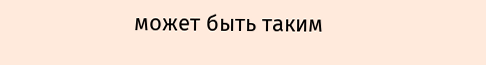может быть таким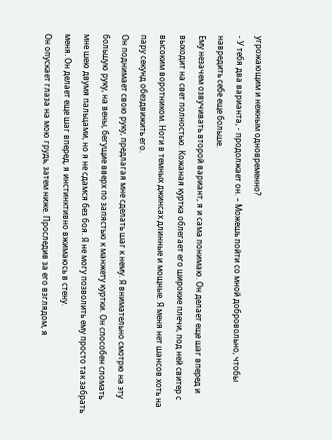угрожающим и нежным одновременно?
- У тебя два варианта, - продолжает он. – Можешь пойти со мной добровольно, чтобы навредить себе еще больше.
Ему незачем озвучивать второй вариант, я и сама понимаю. Он делает еще шаг вперед и выходит на свет полностью. Кожаная куртка облегает его широкие плечи, под ней свитер с высоким воротником. Ноги в темных джинсах длинные и мощные. Я меня нет шансов хоть на пару секунд обездвижить его.
Он поднимает свою руку, предлагая мне сделать шаг к нему. Я внимательно смотрю на эту большую руку, на вены, бегущие вверх по запястью к манжету куртки. Он способен сломать мне шею двумя пальцами, но я не сдамся без боя. Я не могу позволить ему просто так забрать меня. Он делает еще шаг вперед, я инстинктивно вжимаюсь в стену.
Он опускает глаза на мою грудь, затем ниже. Проследив за его взглядом, я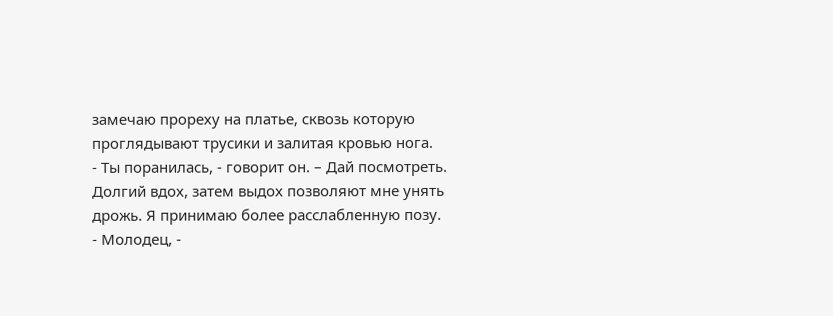замечаю прореху на платье, сквозь которую проглядывают трусики и залитая кровью нога.
- Ты поранилась, - говорит он. – Дай посмотреть.
Долгий вдох, затем выдох позволяют мне унять дрожь. Я принимаю более расслабленную позу.
- Молодец, -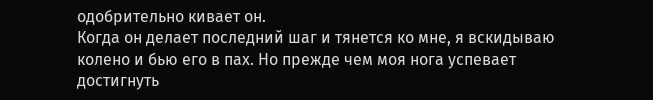одобрительно кивает он.
Когда он делает последний шаг и тянется ко мне, я вскидываю колено и бью его в пах. Но прежде чем моя нога успевает достигнуть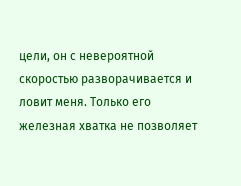цели, он с невероятной скоростью разворачивается и ловит меня. Только его железная хватка не позволяет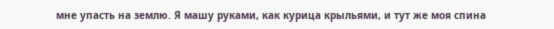мне упасть на землю. Я машу руками, как курица крыльями, и тут же моя спина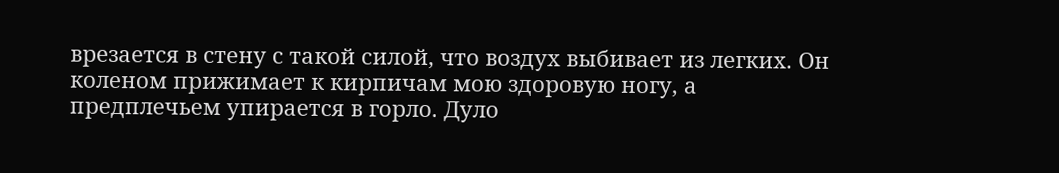врезается в стену с такой силой, что воздух выбивает из легких. Он коленом прижимает к кирпичам мою здоровую ногу, а предплечьем упирается в горло. Дуло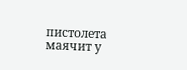пистолета маячит у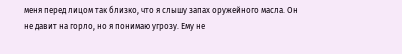меня перед лицом так близко, что я слышу запах оружейного масла. Он не давит на горло, но я понимаю угрозу. Ему не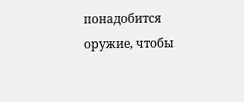понадобится оружие, чтобы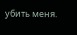убить меня.